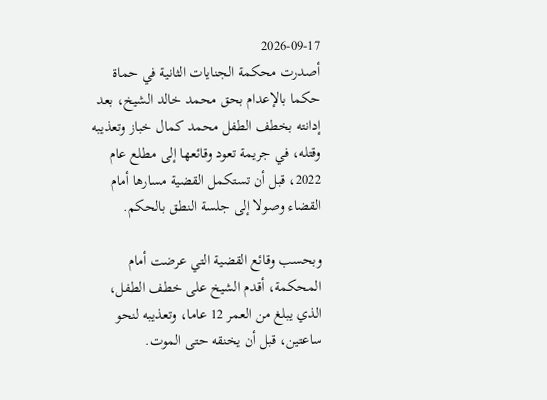2026-09-17
أصدرت محكمة الجنايات الثانية في حماة حكما بالإعدام بحق محمد خالد الشيخ، بعد إدانته بخطف الطفل محمد كمال خباز وتعذيبه وقتله، في جريمة تعود وقائعها إلى مطلع عام 2022، قبل أن تستكمل القضية مسارها أمام القضاء وصولا إلى جلسة النطق بالحكم.

وبحسب وقائع القضية التي عرضت أمام المحكمة، أقدم الشيخ على خطف الطفل، الذي يبلغ من العمر 12 عاما، وتعذيبه لنحو ساعتين، قبل أن يخنقه حتى الموت.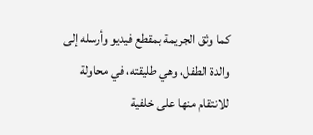كما وثق الجريمة بمقطع فيديو وأرسله إلى والدة الطفل، وهي طليقته، في محاولة للانتقام منها على خلفية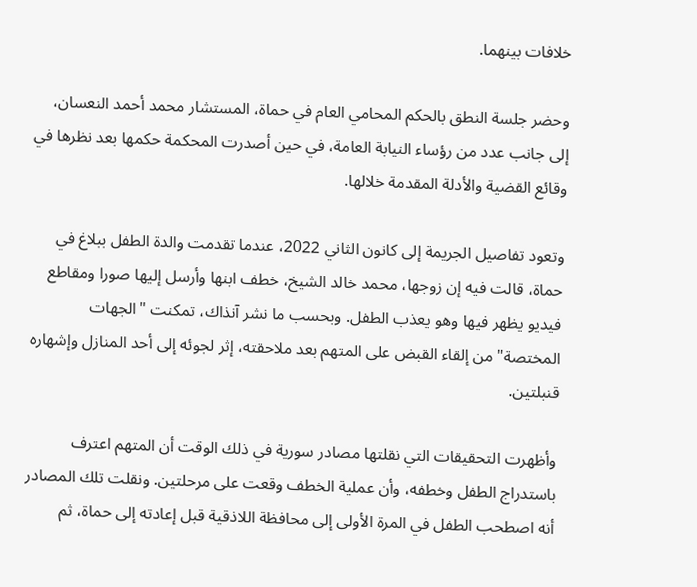خلافات بينهما.

وحضر جلسة النطق بالحكم المحامي العام في حماة، المستشار محمد أحمد النعسان، إلى جانب عدد من رؤساء النيابة العامة، في حين أصدرت المحكمة حكمها بعد نظرها في وقائع القضية والأدلة المقدمة خلالها.

وتعود تفاصيل الجريمة إلى كانون الثاني 2022، عندما تقدمت والدة الطفل ببلاغ في حماة، قالت فيه إن زوجها، محمد خالد الشيخ، خطف ابنها وأرسل إليها صورا ومقاطع فيديو يظهر فيها وهو يعذب الطفل. وبحسب ما نشر آنذاك، تمكنت "الجهات المختصة" من إلقاء القبض على المتهم بعد ملاحقته، إثر لجوئه إلى أحد المنازل وإشهاره قنبلتين.

وأظهرت التحقيقات التي نقلتها مصادر سورية في ذلك الوقت أن المتهم اعترف باستدراج الطفل وخطفه، وأن عملية الخطف وقعت على مرحلتين. ونقلت تلك المصادر أنه اصطحب الطفل في المرة الأولى إلى محافظة اللاذقية قبل إعادته إلى حماة، ثم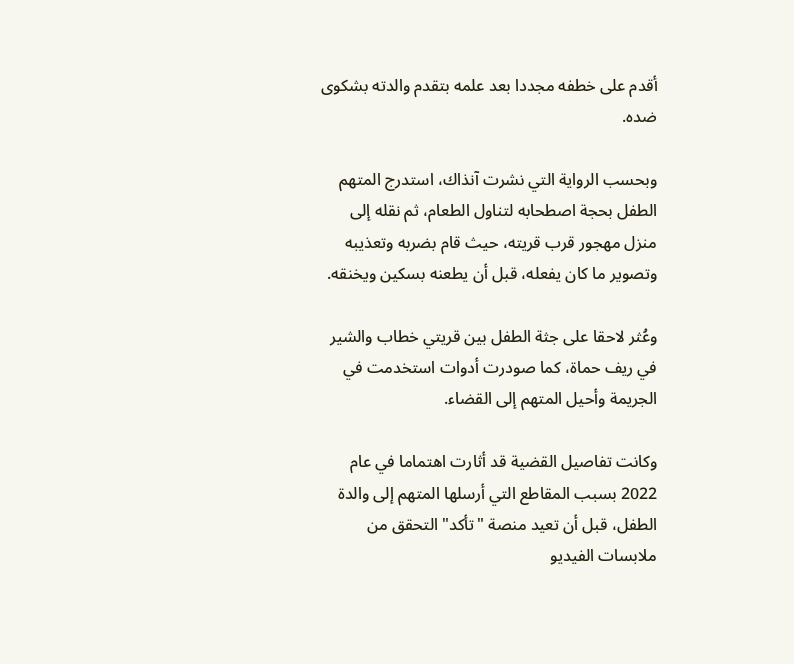أقدم على خطفه مجددا بعد علمه بتقدم والدته بشكوى ضده.

وبحسب الرواية التي نشرت آنذاك، استدرج المتهم الطفل بحجة اصطحابه لتناول الطعام، ثم نقله إلى منزل مهجور قرب قريته، حيث قام بضربه وتعذيبه وتصوير ما كان يفعله، قبل أن يطعنه بسكين ويخنقه.

وعُثر لاحقا على جثة الطفل بين قريتي خطاب والشير في ريف حماة، كما صودرت أدوات استخدمت في الجريمة وأحيل المتهم إلى القضاء.

وكانت تفاصيل القضية قد أثارت اهتماما في عام 2022 بسبب المقاطع التي أرسلها المتهم إلى والدة الطفل، قبل أن تعيد منصة "تأكد" التحقق من ملابسات الفيديو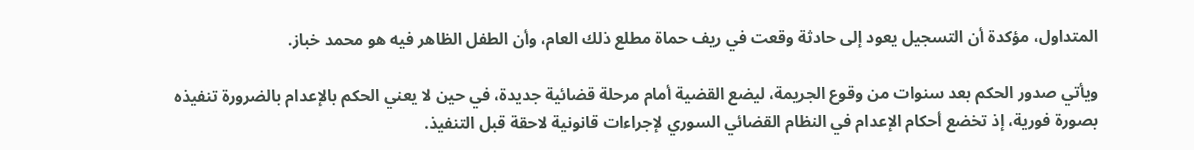المتداول، مؤكدة أن التسجيل يعود إلى حادثة وقعت في ريف حماة مطلع ذلك العام، وأن الطفل الظاهر فيه هو محمد خباز.

ويأتي صدور الحكم بعد سنوات من وقوع الجريمة، ليضع القضية أمام مرحلة قضائية جديدة، في حين لا يعني الحكم بالإعدام بالضرورة تنفيذه بصورة فورية، إذ تخضع أحكام الإعدام في النظام القضائي السوري لإجراءات قانونية لاحقة قبل التنفيذ.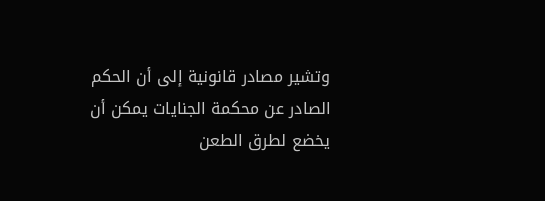وتشير مصادر قانونية إلى أن الحكم الصادر عن محكمة الجنايات يمكن أن يخضع لطرق الطعن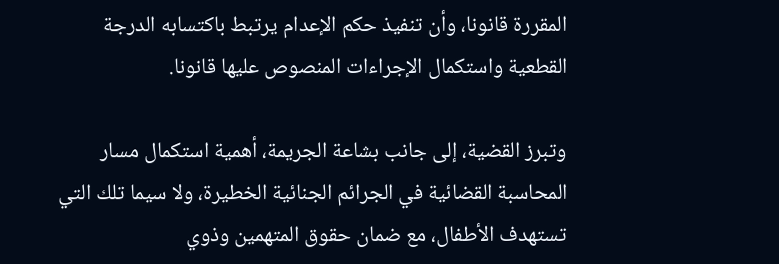المقررة قانونا، وأن تنفيذ حكم الإعدام يرتبط باكتسابه الدرجة القطعية واستكمال الإجراءات المنصوص عليها قانونا.

وتبرز القضية، إلى جانب بشاعة الجريمة، أهمية استكمال مسار المحاسبة القضائية في الجرائم الجنائية الخطيرة، ولا سيما تلك التي تستهدف الأطفال، مع ضمان حقوق المتهمين وذوي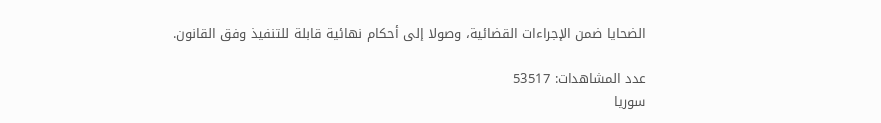الضحايا ضمن الإجراءات القضائية، وصولا إلى أحكام نهائية قابلة للتنفيذ وفق القانون.

عدد المشاهدات: 53517
سوريا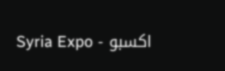اكسبو - Syria Expo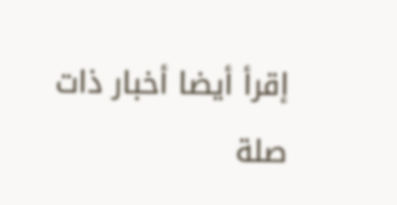إقرأ أيضا أخبار ذات صلة